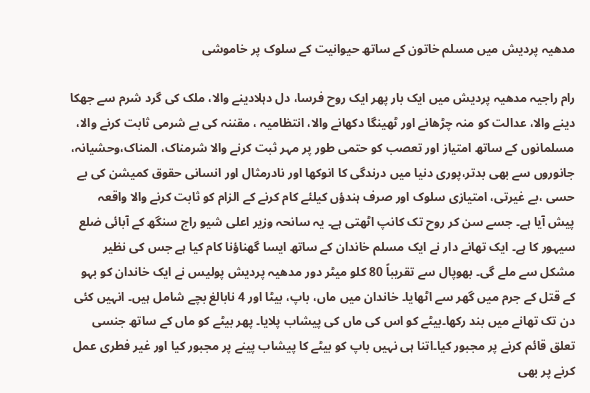مدھیہ پردیش میں مسلم خاتون کے ساتھ حیوانیت کے سلوک پر خاموشی

رام راجیہ مدھیہ پردیش میں ایک بار پھر ایک روح فرسا، دل دہلادینے والا، ملک کی گرد شرم سے جھکا دینے والا، عدالت کو منہ چڑھانے اور ٹھینگا دکھانے والا، انتظامیہ ، مقننہ کی بے شرمی ثابت کرنے والا، مسلمانوں کے ساتھ امتیاز اور تعصب کو حتمی طور پر مہر ثبت کرنے والا شرمناک، المناک،وحشیانہ، جانوروں سے بھی بدتر،پوری دنیا میں درندگی کا انوکھا اور نادرمثال اور انسانی حقوق کمیشن کی بے حسی ،بے غیرتی، امتیازی سلوک اور صرف ہندؤں کیلئے کام کرنے کے الزام کو ثابت کرنے والا واقعہ پیش آیا ہے۔ جسے سن کر روح تک کانپ اٹھتی ہے۔ یہ سانحہ وزیر اعلی شیو راج سنگھ کے آبائی ضلع سیہور کا ہے۔ ایک تھانے دار نے ایک مسلم خاندان کے ساتھ ایسا گھناؤنا کام کیا ہے جس کی نظیر مشکل سے ملے گی۔ بھوپال سے تقریباً 80 کلو میٹر دور مدھیہ پردیش پولیس نے ایک خاندان کو بہو کے قتل کے جرم میں گھر سے اٹھایا۔ خاندان میں ماں، باپ، بیٹا اور 4 نابالغ بچے شامل ہیں۔ انہیں کئی دن تک تھانے میں بند رکھا۔بیٹے کو اس کی ماں کی پیشاب پلایا۔ پھر بیٹے کو ماں کے ساتھ جنسی تعلق قائم کرنے پر مجبور کیا۔اتنا ہی نہیں باپ کو بیٹے کا پیشاب پینے پر مجبور کیا اور غیر فطری عمل کرنے پر بھی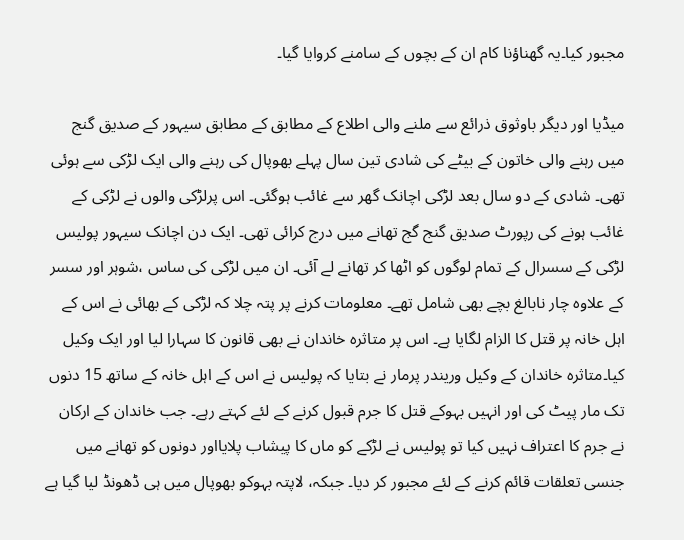مجبور کیا۔یہ گھناؤنا کام ان کے بچوں کے سامنے کروایا گیا۔

میڈیا اور دیگر باوثوق ذرائع سے ملنے والی اطلاع کے مطابق کے مطابق سیہور کے صدیق گنج میں رہنے والی خاتون کے بیٹے کی شادی تین سال پہلے بھوپال کی رہنے والی ایک لڑکی سے ہوئی تھی۔ شادی کے دو سال بعد لڑکی اچانک گھر سے غائب ہوگئی۔ اس پرلڑکی والوں نے لڑکی کے غائب ہونے کی رپورٹ صدیق گنج گج تھانے میں درج کرائی تھی۔ ایک دن اچانک سیہور پولیس لڑکی کے سسرال کے تمام لوگوں کو اٹھا کر تھانے لے آئی۔ ان میں لڑکی کی ساس ،شوہر اور سسر کے علاوہ چار نابالغ بچے بھی شامل تھے۔ معلومات کرنے پر پتہ چلا کہ لڑکی کے بھائی نے اس کے اہل خانہ پر قتل کا الزام لگایا ہے۔ اس پر متاثرہ خاندان نے بھی قانون کا سہارا لیا اور ایک وکیل کیا۔متاثرہ خاندان کے وکیل وریندر پرمار نے بتایا کہ پولیس نے اس کے اہل خانہ کے ساتھ 15 دنوں تک مار پیٹ کی اور انہیں بہوکے قتل کا جرم قبول کرنے کے لئے کہتے رہے۔ جب خاندان کے ارکان نے جرم کا اعتراف نہیں کیا تو پولیس نے لڑکے کو ماں کا پیشاب پلایااور دونوں کو تھانے میں جنسی تعلقات قائم کرنے کے لئے مجبور کر دیا۔ جبکہ، لاپتہ بہوکو بھوپال میں ہی ڈھونڈ لیا گیا ہے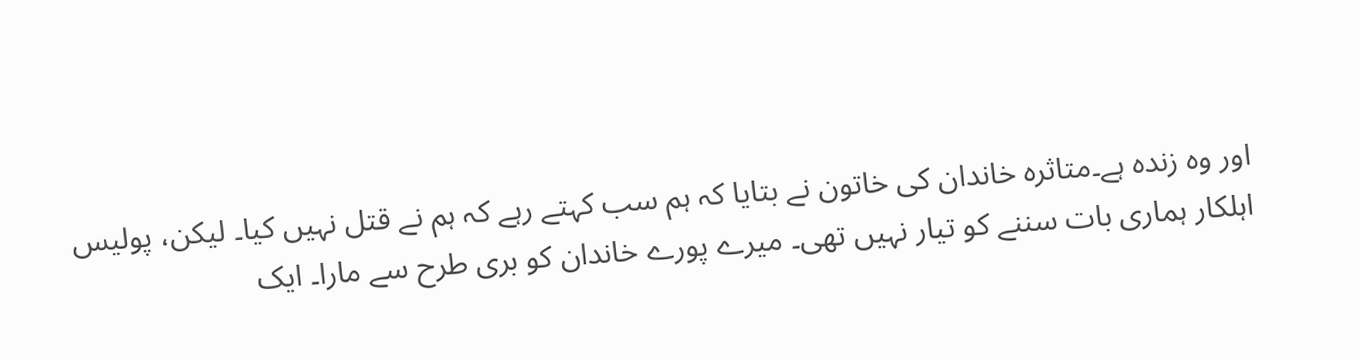اور وہ زندہ ہے۔متاثرہ خاندان کی خاتون نے بتایا کہ ہم سب کہتے رہے کہ ہم نے قتل نہیں کیا۔ لیکن، پولیس اہلکار ہماری بات سننے کو تیار نہیں تھی۔ میرے پورے خاندان کو بری طرح سے مارا۔ ایک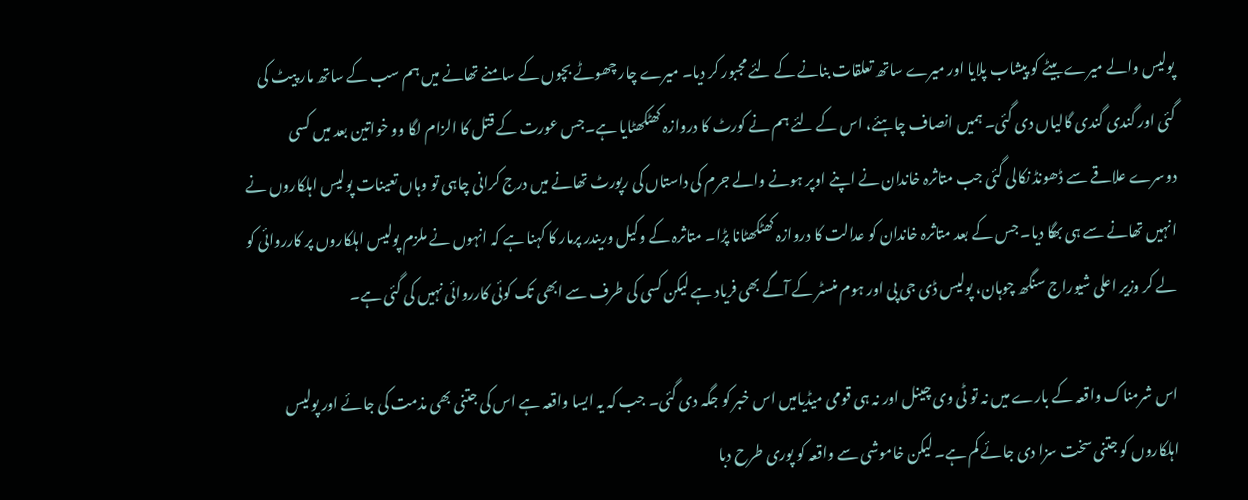پولیس والے میرے بیٹے کو پیشاب پلایا اور میرے ساتھ تعلقات بنانے کے لئے مجبور کر دیا۔ میرے چار چھوٹے بچوں کے سامنے تھانے میں ہم سب کے ساتھ مار پیٹ کی گئی اور گندی گندی گالیاں دی گئی۔ ہمیں انصاف چاہئے، اس کے لئے ہم نے کورٹ کا دروازہ کھٹکھٹایا ہے۔جس عورت کے قتل کا الزام لگا وو خواتین بعد میں کسی دوسرے علاقے سے ڈھونڈ نکالی گئی جب متاثرہ خاندان نے اپنے اوپر ہونے والے جرم کی داستاں کی رپورٹ تھانے میں درج کرانی چاہی تو وہاں تعینات پولیس اہلکاروں نے انہیں تھانے سے ہی بھگا دیا۔ جس کے بعد متاثرہ خاندان کو عدالت کا دروازہ کھٹکھٹانا پڑا۔ متاثرہ کے وکیل وریندر پرمار کا کہنا ہے کہ انہوں نے ملزم پولیس اہلکاروں پر کارروائی کو لے کر وزیر اعلی شیوراج سنگھ چوہان، پولیس ڈی جی پی اور ہوم منسٹر کے آگے بھی فریاد ہے لیکن کسی کی طرف سے ابھی تک کوئی کارروائی نہیں کی گئی ہے۔

اس شرمناک واقعہ کے بارے میں نہ تو ٹی وی چینل اور نہ ہی قومی میڈیامیں اس خبر کو جگہ دی گئی۔ جب کہ یہ ایسا واقعہ ہے اس کی جتنی بھی مذمت کی جائے اور پولیس اہلکاروں کو جتنی سخت سزا دی جائے کم ہے۔ لیکن خاموشی سے واقعہ کو پوری طرح دبا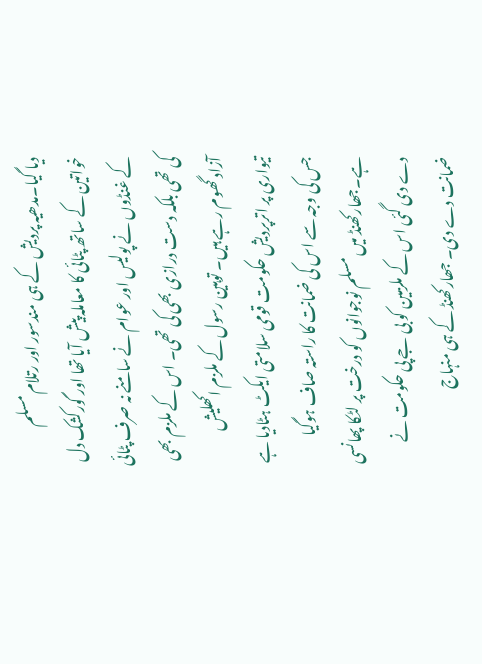دیا گیا۔مدھیہ پردیش کے ہی مندسور اور رتلام مسلم خواتین کے ساتھ پٹائی کا معاملہ پیش آیا تھا اور گورکشک دل کے غنڈوں نے پولیس اور عوام نے سامنے نہ صرف پٹائی کی تھی بلکہ دست درازی بھی کی تھی۔ اس کے ملزم بھی آزاد گھوم رہے ہیں۔ توہین رسول کے ملزم اکھلیش تیواری پر اترپردیش حکومت قومی سلامتی ایکٹ ہٹادیا ہے جس کی وجہ سے اس کی ضمانت کا راستہ صاف ہوگیا ہے۔جھارکھنڈ میں مسلم نوجوانوں کو درخت پر لٹکا پھانسی دے دی گئی اس کے ملزمین کو بی جے پی حکومت نے ضمانت دے دی۔ جھارکھنڈ کے ہی منہاج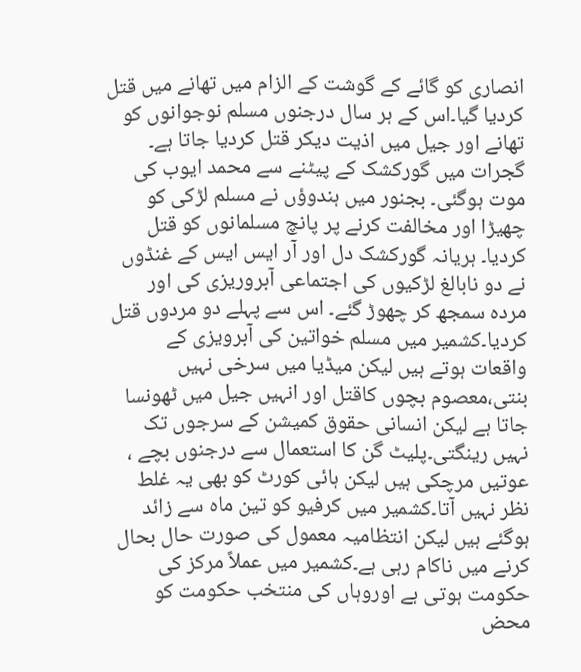انصاری کو گائے کے گوشت کے الزام میں تھانے میں قتل کردیا گیا۔اس کے ہر سال درجنوں مسلم نوجوانوں کو تھانے اور جیل میں اذیت دیکر قتل کردیا جاتا ہے۔ گجرات میں گورکشک کے پیٹنے سے محمد ایوب کی موت ہوگئی۔ بجنور میں ہندوؤں نے مسلم لڑکی کو چھیڑا اور مخالفت کرنے پر پانچ مسلمانوں کو قتل کردیا۔ ہریانہ گورکشک دل اور آر ایس ایس کے غنڈوں نے دو نابالغ لڑکیوں کی اجتماعی آبروریزی کی اور مردہ سمجھ کر چھوڑ گئے۔ اس سے پہلے دو مردوں قتل کردیا۔کشمیر میں مسلم خواتین کی آبرویزی کے واقعات ہوتے ہیں لیکن میڈیا میں سرخی نہیں بنتی،معصوم بچوں کاقتل اور انہیں جیل میں ٹھونسا جاتا ہے لیکن انسانی حقوق کمیشن کے سرجوں تک نہیں رینگتی۔پلیٹ گن کا استعمال سے درجنوں بچے ، عوتیں مرچکی ہیں لیکن ہائی کورٹ کو بھی یہ غلط نظر نہیں آتا۔کشمیر میں کرفیو کو تین ماہ سے زائد ہوگئے ہیں لیکن انتظامیہ معمول کی صورت حال بحال کرنے میں ناکام رہی ہے۔کشمیر میں عملاً مرکز کی حکومت ہوتی ہے اوروہاں کی منتخب حکومت کو محض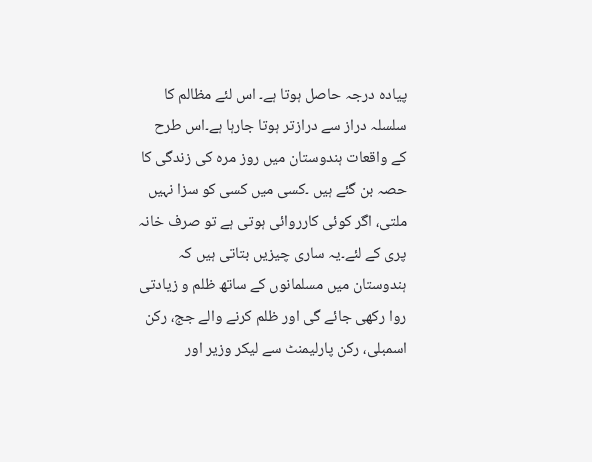پیادہ درجہ حاصل ہوتا ہے۔ اس لئے مظالم کا سلسلہ دراز سے درازتر ہوتا جارہا ہے۔اس طرح کے واقعات ہندوستان میں روز مرہ کی زندگی کا حصہ بن گئے ہیں ۔کسی میں کسی کو سزا نہیں ملتی، اگر کوئی کارروائی ہوتی ہے تو صرف خانہ پری کے لئے۔یہ ساری چیزیں بتاتی ہیں کہ ہندوستان میں مسلمانوں کے ساتھ ظلم و زیادتی روا رکھی جائے گی اور ظلم کرنے والے جج، رکن اسمبلی، رکن پارلیمنٹ سے لیکر وزیر اور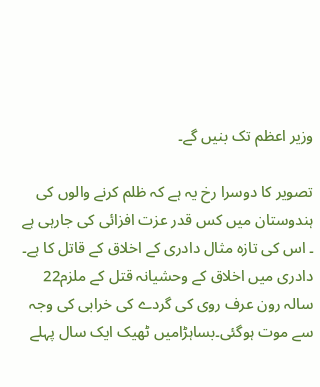وزیر اعظم تک بنیں گے۔

تصویر کا دوسرا رخ یہ ہے کہ ظلم کرنے والوں کی ہندوستان میں کس قدر عزت افزائی کی جارہی ہے ۔ اس کی تازہ مثال دادری کے اخلاق کے قاتل کا ہے۔ دادری میں اخلاق کے وحشیانہ قتل کے ملزم22 سالہ رون عرف روی کی گردے کی خرابی کی وجہ سے موت ہوگئی۔بساہڑامیں ٹھیک ایک سال پہلے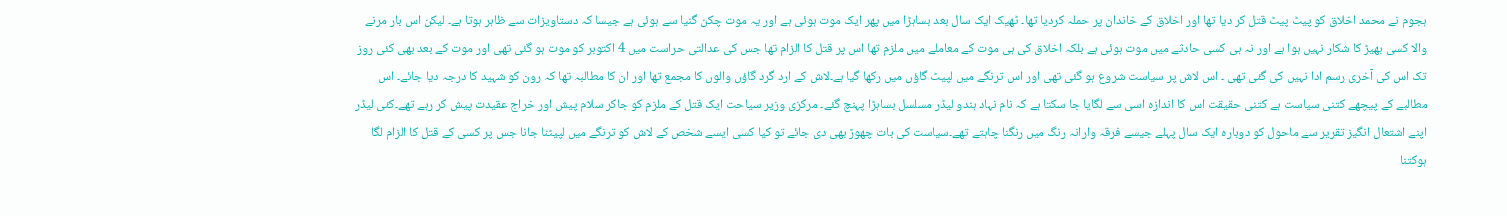ہجوم نے محمد اخلاق کو پیٹ پیٹ قتل کر دیا تھا اور اخلاق کے خاندان پر حملہ کردیا تھا۔ ٹھیک ایک سال بعد بساہڑا میں پھر ایک موت ہوئی ہے اور یہ موت چکن گنیا سے ہوئی ہے جیسا کہ دستاویزات سے ظاہر ہوتا ہے۔ لیکن اس بار مرنے والا کسی بھیڑ کا شکار نہیں ہوا ہے اور نہ ہی کسی حادثے میں موت ہوئی ہے بلکہ اخلاق کی ہی موت کے معاملے میں ملزم تھا اس پر قتل کا الزام تھا جس کی عدالتی حراست میں 4 اکتوبر کو موت ہو گئی تھی اور موت کے بعد بھی کئی روز تک اس کی آخری رسم ادا نہیں کی گئی تھی ۔ اس لاش پر سیاست شروع ہو گئی تھی اور اس ترنگے میں لپیٹ گاؤں میں رکھا گیا ہے۔لاش کے ارد گرد گاؤں والوں کا مجمع تھا اور ان کا مطالبہ تھا کہ رون کو شہید کا درجہ دیا جائے۔ اس مطالبے کے پیچھے کتنی سیاست ہے کتنی حقیقت اس کا اندازہ اسی سے لگایا جا سکتا ہے کہ نام نہاد ہندو لیڈر مسلسل بساہڑا پہنچ گئے۔ مرکزی وزیر سیاحت ایک قتل کے ملزم کو جاکر سلام پیش اور خراج عقیدت پیش کر رہے تھے۔کئی لیڈر اپنے اشتعال انگیز تقریر سے ماحول کو دوبارہ ایک سال پہلے جیسے فرقہ وارانہ رنگ میں رنگنا چاہتے تھے۔سیاست کی بات چھوڑ بھی دی جائے تو کیا کسی ایسے شخص کے لاش کو ترنگے میں لپیٹنا جانا جس پر کسی کے قتل کا الزام لگا ہوکتنا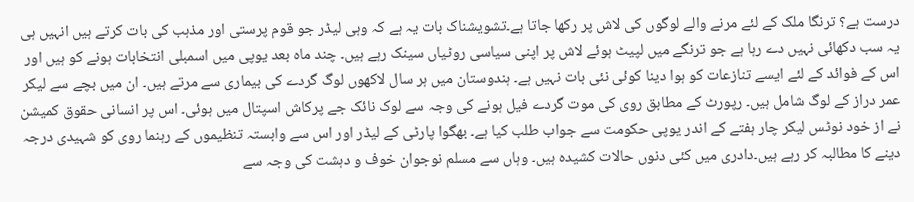درست ہے؟ ترنگا ملک کے لئے مرنے والے لوگوں کی لاش پر رکھا جاتا ہے۔تشویشناک بات یہ ہے کہ وہی لیڈر جو قوم پرستی اور مذہب کی بات کرتے ہیں انہیں ہی یہ سب دکھائی نہیں دے رہا ہے جو ترنگے میں لپیٹ ہوئے لاش پر اپنی سیاسی روٹیاں سینک رہے ہیں۔ چند ماہ بعد یوپی میں اسمبلی انتخابات ہونے کو ہیں اور اس کے فوائد کے لئے ایسے تنازعات کو ہوا دینا کوئی نئی بات نہیں ہے۔ ہندوستان میں ہر سال لاکھوں لوگ گردے کی بیماری سے مرتے ہیں۔ ان میں بچے سے لیکر عمر دراز کے لوگ شامل ہیں۔ رپورٹ کے مطابق روی کی موت گردے فیل ہونے کی وجہ سے لوک نائک جے پرکاش اسپتال میں ہوئی۔ اس پر انسانی حقوق کمیشن نے از خود نوٹس لیکر چار ہفتے کے اندر یوپی حکومت سے جواب طلب کیا ہے۔ بھگوا پارٹی کے لیڈر اور اس سے وابستہ تنظیموں کے رہنما روی کو شہیدی درجہ دینے کا مطالبہ کر رہے ہیں۔دادری میں کئی دنوں حالات کشیدہ ہیں۔ وہاں سے مسلم نوجوان خوف و دہشت کی وجہ سے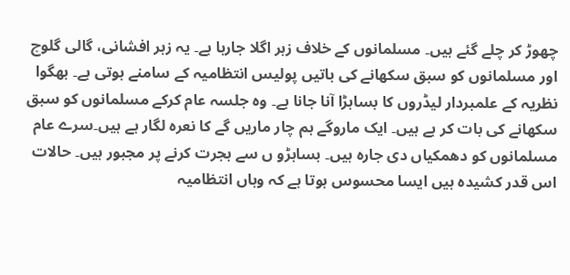چھوڑ کر چلے گئے ہیں۔ مسلمانوں کے خلاف زہر اگلا جارہا ہے۔ یہ زہر افشانی، گالی گلوچ اور مسلمانوں کو سبق سکھانے کی باتیں پولیس انتظامیہ کے سامنے ہوتی ہے۔ بھگوا نظریہ کے علمبردار لیڈروں کا بساہڑا آنا جانا ہے۔ وہ جلسہ عام کرکے مسلمانوں کو سبق سکھانے کی بات کر ہے ہیں۔ ایک ماروگے ہم چار ماریں گے کا نعرہ لگار ہے ہیں۔سرے عام مسلمانوں کو دھمکیاں دی جارہ ہیں۔ بساہڑو ں سے ہجرت کرنے پر مجبور ہیں۔ حالات اس قدر کشیدہ ہیں ایسا محسوس ہوتا ہے کہ وہاں انتظامیہ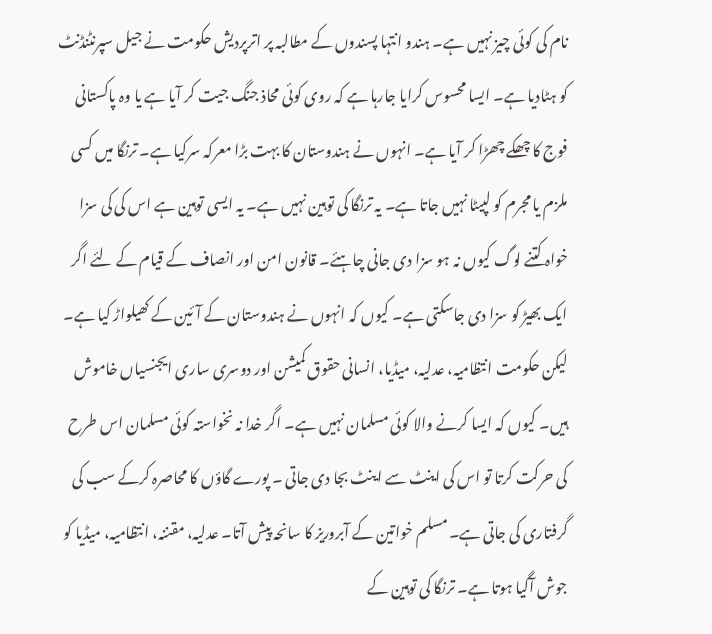نام کی کوئی چیز نہیں ہے۔ ہندو انتہا پسندوں کے مطالبہ پر اترپردیش حکومت نے جیل سپرنٹنڈنٹ کو ہٹادیا ہے۔ ایسا محسوس کرایا جارہا ہے کہ روی کوئی محاذ جنگ جیت کر آیا ہے یا وہ پاکستانی فوج کا چھکے چھڑا کر آیا ہے۔ انہوں نے ہندوستان کا بہت بڑا معرکہ سرکیا ہے۔ ترنگا میں کسی ملزم یا مجرم کو لپیٹا نہیں جاتا ہے۔ یہ ترنگا کی توہین نہیں ہے۔ یہ ایسی توہین ہے اس کی کی سزا خواہ کتنے لوگ کیوں نہ ہو سزا دی جانی چاہئے۔ قانون امن اور انصاف کے قیام کے لئے اگر ایک بھیڑ کو سزا دی جاسکتی ہے۔ کیوں کہ انہوں نے ہندوستان کے آئین کے کھیلواڑ کیا ہے۔ لیکن حکومت انتظامیہ، عدلیہ، میڈیا، انسانی حقوق کمیشن اور دوسری ساری ایجنسیاں خاموش ہیں۔ کیوں کہ ایسا کرنے والا کوئی مسلمان نہیں ہے۔ اگر خدا نہ نخواستہ کوئی مسلمان اس طرح کی حرکت کرتا تو اس کی اینٹ سے اینٹ بجا دی جاتی ۔ پورے گاؤں کا محاصرہ کرکے سب کی گرفتاری کی جاتی ہے۔ مسلم خواتین کے آبروریز کا سانحہ پیش آتا۔ عدلیہ، مقننہ، انتظامیہ، میڈیا کو جوش آگیا ہوتا ہے۔ ترنگا کی توہین کے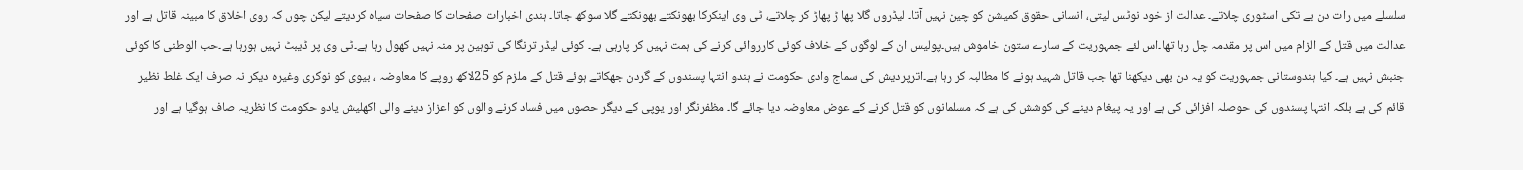سلسلے میں رات دن بے تکی اسٹوری چلاتے۔ عدالت از خود نوٹس لیتی، انسانی حقوق کمیشن کو چین نہیں آتا۔ لیڈروں گلا پھا ڑ پھاڑ کر چلاتے، ٹی وی اینکرکا بھونکتے بھونکتے گلا سوکھ جاتا۔ ہندی اخبارات صفحات کا صفحات سیاہ کردیتے لیکن چوں کہ روی اخلاق کا مبینہ قاتل ہے اور عدالت میں قتل کے الزام میں اس پر مقدمہ چل رہا تھا۔اس لئے جمہوریت کے سارے ستون خاموش ہیں۔پولیس ان کے لوگوں کے خلاف کوئی کارروائی کرنے کی ہمت نہیں کر پارہی ہے۔ کوئی لیڈر ترنگا کی توہین پر منہ نہیں کھول رہا ہے۔ٹی وی پر ڈیبٹ نہیں ہورہا ہے۔حب الوطنی کا کوئی جنبش نہیں ہے۔ کیا ہندوستانی جمہوریت کو یہ دن بھی دیکھنا تھا جب قاتل شہید ہونے کا مطالبہ کر رہا ہے۔اترپردیش کی سماج وادی حکومت نے ہندو انتہا پسندوں کے گردن جھکاتے ہوئے قتل کے ملزم کو 25لاکھ روپے کا معاوضہ ، بیوی کو نوکری وغیرہ دیکر نہ صرف ایک غلط نظیر قائم کی ہے بلکہ انتہا پسندوں کی حوصلہ افزائی کی ہے اور یہ پیغام دینے کی کوشش کی ہے کہ مسلمانوں کو قتل کرنے کے عوض معاوضہ دیا جائے گا۔ مظفرنگر اور یوپی کے دیگر حصوں میں فساد کرنے والوں کو اعزاز دینے والی اکھلیش یادو حکومت کا نظریہ صاف ہوگیا ہے اور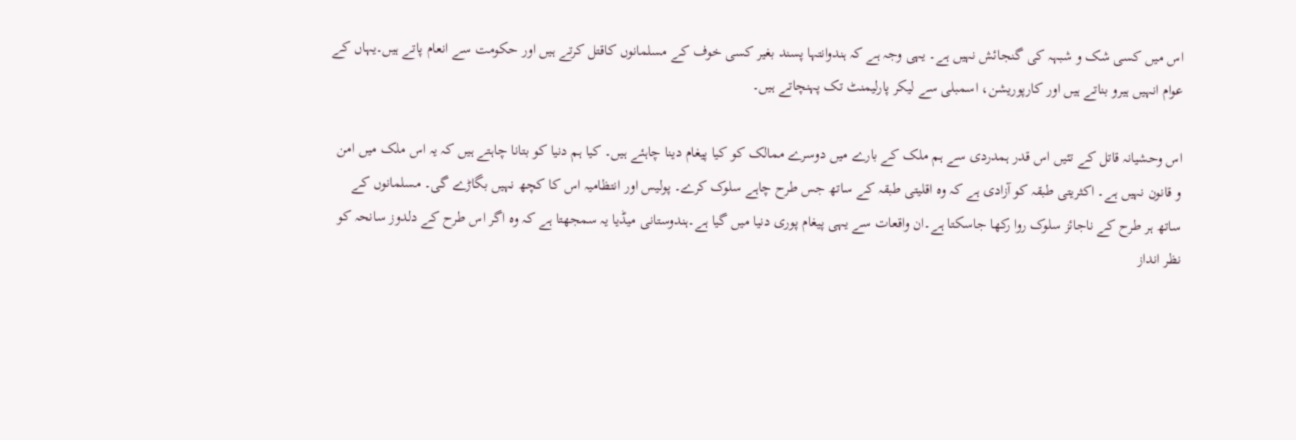اس میں کسی شک و شبہہ کی گنجائش نہیں ہے۔ یہی وجہ ہے کہ ہندوانتہا پسند بغیر کسی خوف کے مسلمانوں کاقتل کرتے ہیں اور حکومت سے انعام پاتے ہیں۔یہاں کے عوام انہیں ہیرو بناتے ہیں اور کارپوریشن، اسمبلی سے لیکر پارلیمنٹ تک پہنچاتے ہیں۔

اس وحشیانہ قاتل کے تئیں اس قدر ہمدردی سے ہم ملک کے بارے میں دوسرے ممالک کو کیا پیغام دینا چاہئے ہیں۔ کیا ہم دنیا کو بتانا چاہتے ہیں کہ یہ اس ملک میں امن و قانون نہیں ہے۔ اکثریتی طبقہ کو آزادی ہے کہ وہ اقلیتی طبقہ کے ساتھ جس طرح چاہے سلوک کرے۔ پولیس اور انتظامیہ اس کا کچھ نہیں بگاڑے گی۔ مسلمانوں کے ساتھ ہر طرح کے ناجائز سلوک روا رکھا جاسکتا ہے۔ان واقعات سے یہی پیغام پوری دنیا میں گیا ہے۔ہندوستانی میڈیا یہ سمجھتا ہے کہ وہ اگر اس طرح کے دلدوز سانحہ کو نظر انداز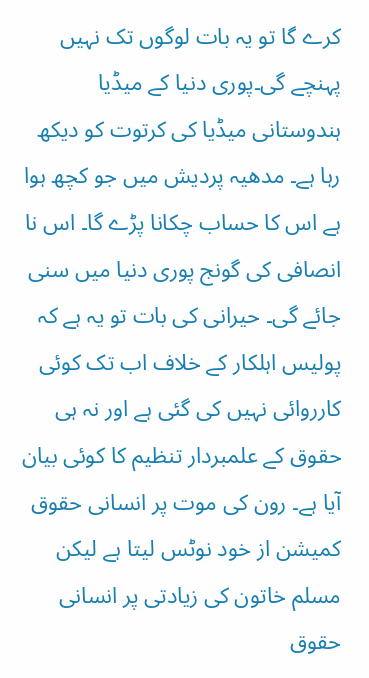کرے گا تو یہ بات لوگوں تک نہیں پہنچے گی۔پوری دنیا کے میڈیا ہندوستانی میڈیا کی کرتوت کو دیکھ رہا ہے۔ مدھیہ پردیش میں جو کچھ ہوا ہے اس کا حساب چکانا پڑے گا۔ اس نا انصافی کی گونج پوری دنیا میں سنی جائے گی۔ حیرانی کی بات تو یہ ہے کہ پولیس اہلکار کے خلاف اب تک کوئی کارروائی نہیں کی گئی ہے اور نہ ہی حقوق کے علمبردار تنظیم کا کوئی بیان آیا ہے۔ رون کی موت پر انسانی حقوق کمیشن از خود نوٹس لیتا ہے لیکن مسلم خاتون کی زیادتی پر انسانی حقوق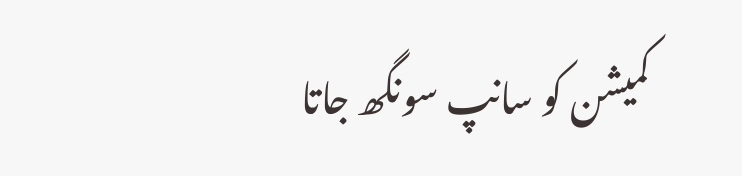کمیشن کو سانپ سونگھ جاتا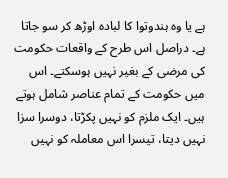ہے یا وہ ہندوتوا کا لبادہ اوڑھ کر سو جاتا ہے۔ دراصل اس طرح کے واقعات حکومت کی مرضی کے بغیر نہیں ہوسکتے۔ اس میں حکومت کے تمام عناصر شامل ہوتے ہیں۔ ایک ملزم کو نہیں پکڑتا، دوسرا سزا نہیں دیتا، تیسرا اس معاملہ کو نہیں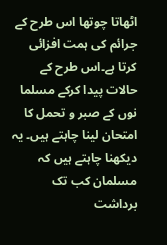اٹھاتا چوتھا اس طرح کے جرائم کی ہمت افزائی کرتا ہے۔اس طرح کے حالات پیدا کرکے مسلما نوں کے صبر و تحمل کا امتحان لینا چاہتے ہیں۔ یہ دیکھنا چاہتے ہیں کہ مسلمان کب تک برداشت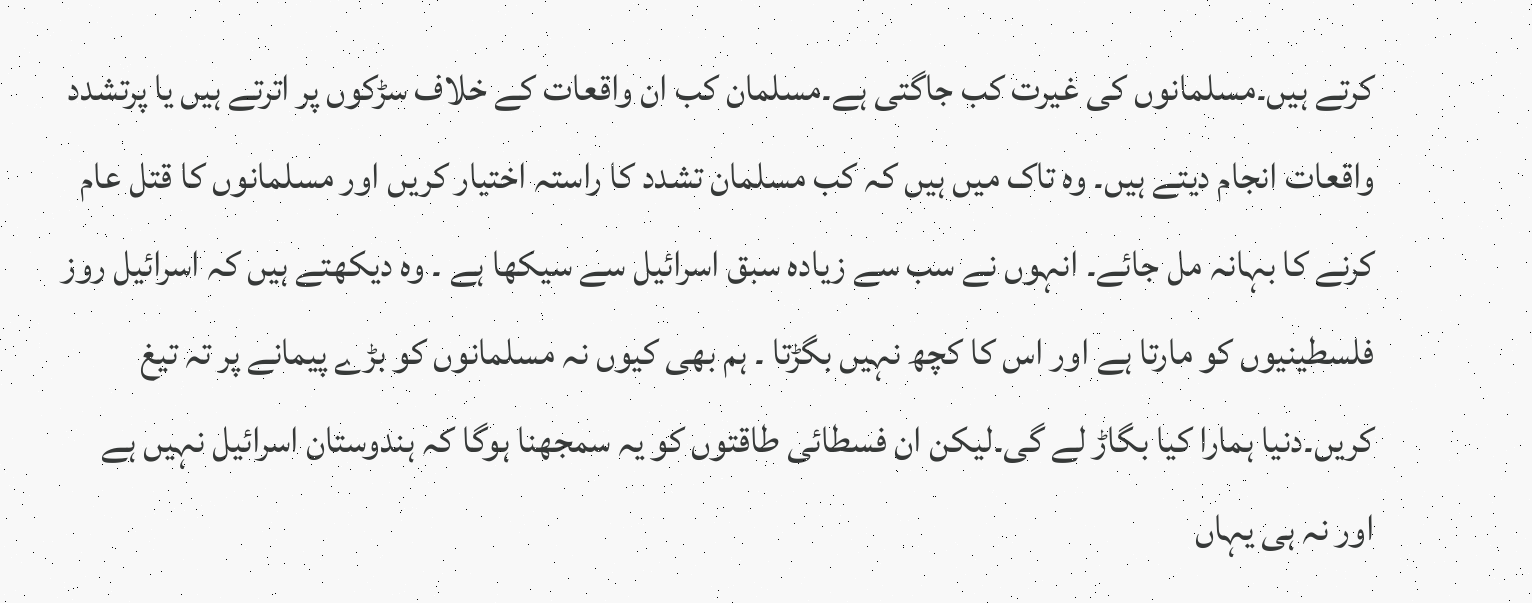کرتے ہیں۔مسلمانوں کی غیرت کب جاگتی ہے۔مسلمان کب ان واقعات کے خلاف سڑکوں پر اترتے ہیں یا پرتشدد واقعات انجام دیتے ہیں۔ وہ تاک میں ہیں کہ کب مسلمان تشدد کا راستہ اختیار کریں اور مسلمانوں کا قتل عام کرنے کا بہانہ مل جائے۔ انہوں نے سب سے زیادہ سبق اسرائیل سے سیکھا ہے ۔ وہ دیکھتے ہیں کہ اسرائیل روز فلسطینیوں کو مارتا ہے اور اس کا کچھ نہیں بگڑتا ۔ ہم بھی کیوں نہ مسلمانوں کو بڑے پیمانے پر تہ تیغ کریں۔دنیا ہمارا کیا بگاڑ لے گی۔لیکن ان فسطائی طاقتوں کو یہ سمجھنا ہوگا کہ ہندوستان اسرائیل نہیں ہے اور نہ ہی یہاں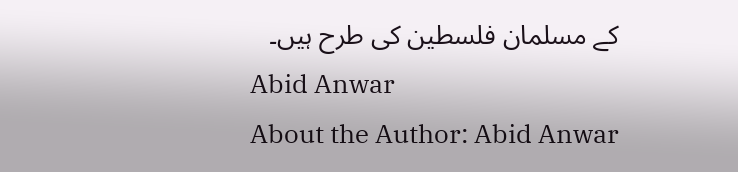کے مسلمان فلسطین کی طرح ہیں۔
Abid Anwar
About the Author: Abid Anwar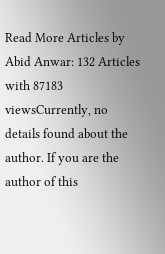Read More Articles by Abid Anwar: 132 Articles with 87183 viewsCurrently, no details found about the author. If you are the author of this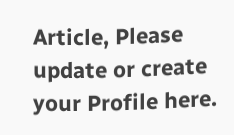Article, Please update or create your Profile here.